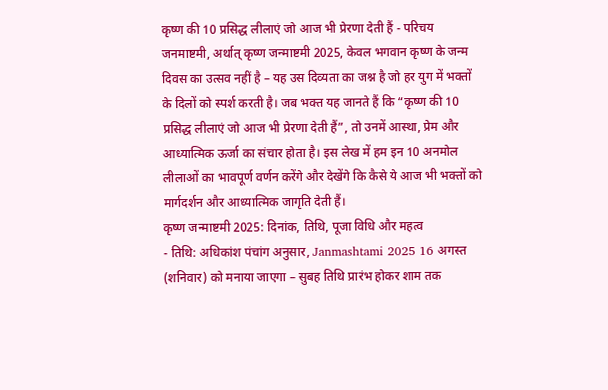कृष्ण की 10 प्रसिद्ध लीलाएं जो आज भी प्रेरणा देती हैं - परिचय
जनमाष्टमी, अर्थात् कृष्ण जन्माष्टमी 2025, केवल भगवान कृष्ण के जन्म दिवस का उत्सव नहीं है – यह उस दिव्यता का जश्न है जो हर युग में भक्तों के दिलों को स्पर्श करती है। जब भक्त यह जानते हैं कि “कृष्ण की 10 प्रसिद्ध लीलाएं जो आज भी प्रेरणा देती हैं”, तो उनमें आस्था, प्रेम और आध्यात्मिक ऊर्जा का संचार होता है। इस लेख में हम इन 10 अनमोल लीलाओं का भावपूर्ण वर्णन करेंगे और देखेंगे कि कैसे ये आज भी भक्तों को मार्गदर्शन और आध्यात्मिक जागृति देती हैं।
कृष्ण जन्माष्टमी 2025: दिनांक, तिथि, पूजा विधि और महत्व
- तिथि: अधिकांश पंचांग अनुसार, Janmashtami 2025 16 अगस्त (शनिवार) को मनाया जाएगा – सुबह तिथि प्रारंभ होकर शाम तक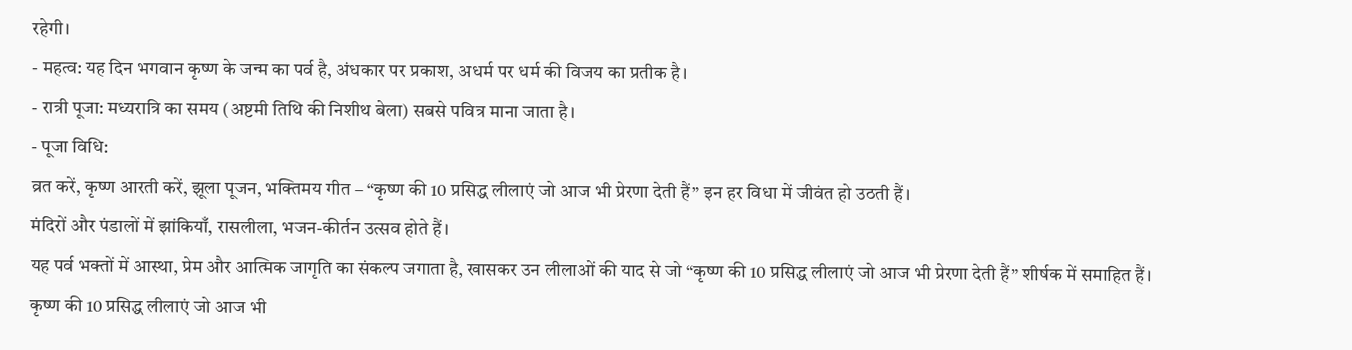रहेगी।
- महत्व: यह दिन भगवान कृष्ण के जन्म का पर्व है, अंधकार पर प्रकाश, अधर्म पर धर्म की विजय का प्रतीक है।
- रात्री पूजा: मध्यरात्रि का समय (अष्टमी तिथि की निशीथ बेला) सबसे पवित्र माना जाता है।
- पूजा विधि:
व्रत करें, कृष्ण आरती करें, झूला पूजन, भक्तिमय गीत – “कृष्ण की 10 प्रसिद्ध लीलाएं जो आज भी प्रेरणा देती हैं” इन हर विधा में जीवंत हो उठती हैं।
मंदिरों और पंडालों में झांकियाँ, रासलीला, भजन-कीर्तन उत्सव होते हैं।
यह पर्व भक्तों में आस्था, प्रेम और आत्मिक जागृति का संकल्प जगाता है, खासकर उन लीलाओं की याद से जो “कृष्ण की 10 प्रसिद्ध लीलाएं जो आज भी प्रेरणा देती हैं” शीर्षक में समाहित हैं।
कृष्ण की 10 प्रसिद्ध लीलाएं जो आज भी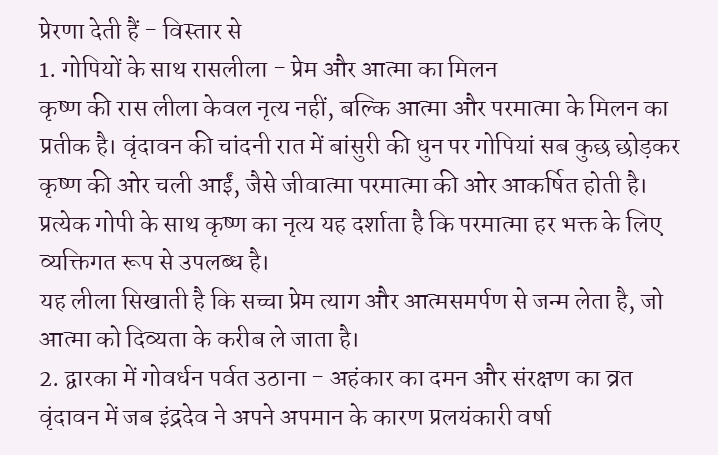प्रेरणा देती हैं - विस्तार से
1. गोपियों के साथ रासलीला - प्रेम और आत्मा का मिलन
कृष्ण की रास लीला केवल नृत्य नहीं, बल्कि आत्मा और परमात्मा के मिलन का प्रतीक है। वृंदावन की चांदनी रात में बांसुरी की धुन पर गोपियां सब कुछ छोड़कर कृष्ण की ओर चली आईं, जैसे जीवात्मा परमात्मा की ओर आकर्षित होती है। प्रत्येक गोपी के साथ कृष्ण का नृत्य यह दर्शाता है कि परमात्मा हर भक्त के लिए व्यक्तिगत रूप से उपलब्ध है।
यह लीला सिखाती है कि सच्चा प्रेम त्याग और आत्मसमर्पण से जन्म लेता है, जो आत्मा को दिव्यता के करीब ले जाता है।
2. द्वारका में गोवर्धन पर्वत उठाना - अहंकार का दमन और संरक्षण का व्रत
वृंदावन में जब इंद्रदेव ने अपने अपमान के कारण प्रलयंकारी वर्षा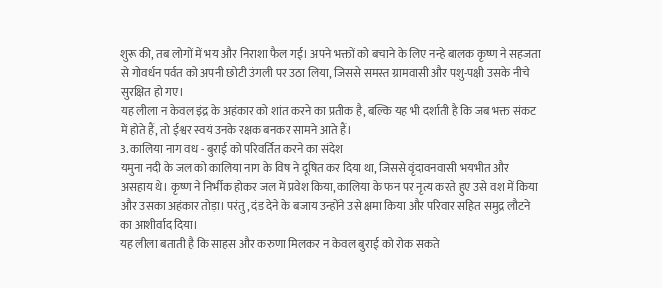शुरू की, तब लोगों में भय और निराशा फैल गई। अपने भक्तों को बचाने के लिए नन्हे बालक कृष्ण ने सहजता से गोवर्धन पर्वत को अपनी छोटी उंगली पर उठा लिया, जिससे समस्त ग्रामवासी और पशु-पक्षी उसके नीचे सुरक्षित हो गए।
यह लीला न केवल इंद्र के अहंकार को शांत करने का प्रतीक है, बल्कि यह भी दर्शाती है कि जब भक्त संकट में होते हैं, तो ईश्वर स्वयं उनके रक्षक बनकर सामने आते हैं।
3. कालिया नाग वध - बुराई को परिवर्तित करने का संदेश
यमुना नदी के जल को कालिया नाग के विष ने दूषित कर दिया था, जिससे वृंदावनवासी भयभीत और असहाय थे। कृष्ण ने निर्भीक होकर जल में प्रवेश किया, कालिया के फन पर नृत्य करते हुए उसे वश में किया और उसका अहंकार तोड़ा। परंतु, दंड देने के बजाय उन्होंने उसे क्षमा किया और परिवार सहित समुद्र लौटने का आशीर्वाद दिया।
यह लीला बताती है कि साहस और करुणा मिलकर न केवल बुराई को रोक सकते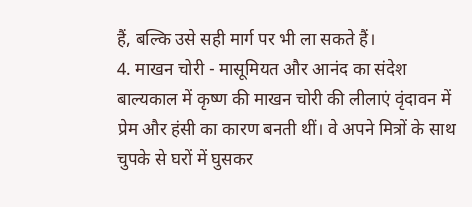हैं, बल्कि उसे सही मार्ग पर भी ला सकते हैं।
4. माखन चोरी - मासूमियत और आनंद का संदेश
बाल्यकाल में कृष्ण की माखन चोरी की लीलाएं वृंदावन में प्रेम और हंसी का कारण बनती थीं। वे अपने मित्रों के साथ चुपके से घरों में घुसकर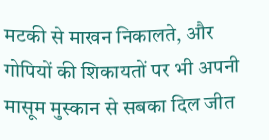मटकी से माखन निकालते, और गोपियों की शिकायतों पर भी अपनी मासूम मुस्कान से सबका दिल जीत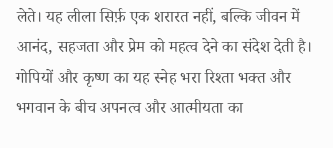लेते। यह लीला सिर्फ़ एक शरारत नहीं, बल्कि जीवन में आनंद, सहजता और प्रेम को महत्व देने का संदेश देती है।
गोपियों और कृष्ण का यह स्नेह भरा रिश्ता भक्त और भगवान के बीच अपनत्व और आत्मीयता का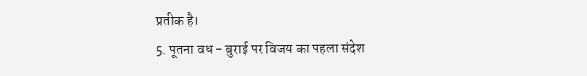प्रतीक है।
5. पूतना वध - बुराई पर विजय का पहला संदेश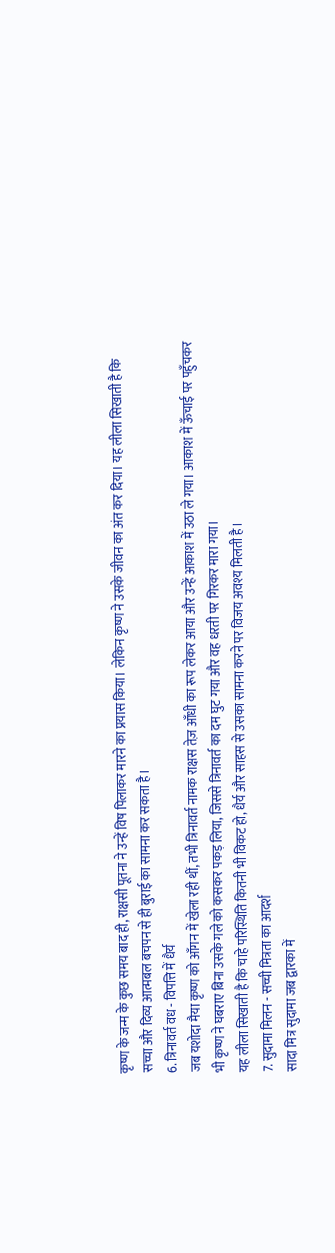कृष्ण के जन्म के कुछ समय बाद ही, राक्षसी पूतना ने उन्हें विष पिलाकर मारने का प्रयास किया। लेकिन कृष्ण ने उसके जीवन का अंत कर दिया। यह लीला सिखाती है कि सच्चा और दिव्य आत्मबल बचपन से ही बुराई का सामना कर सकता है।
6. त्रिनावर्त वध - विपत्ति में धैर्य
जब यशोदा मैया कृष्ण को आँगन में खेला रही थीं, तभी त्रिनावर्त नामक राक्षस तेज़ आँधी का रूप लेकर आया और उन्हें आकाश में उठा ले गया। आकाश में ऊँचाई पर पहुँचकर भी कृष्ण ने घबराए बिना उसके गले को कसकर पकड़ लिया, जिससे त्रिनावर्त का दम घुट गया और वह धरती पर गिरकर मारा गया।
यह लीला सिखाती है कि चाहे परिस्थिति कितनी भी विकट हो, धैर्य और साहस से उसका सामना करने पर विजय अवश्य मिलती है।
7. सुदामा मिलन - सच्ची मित्रता का आदर्श
सादा मित्र सुदामा जब द्वारका में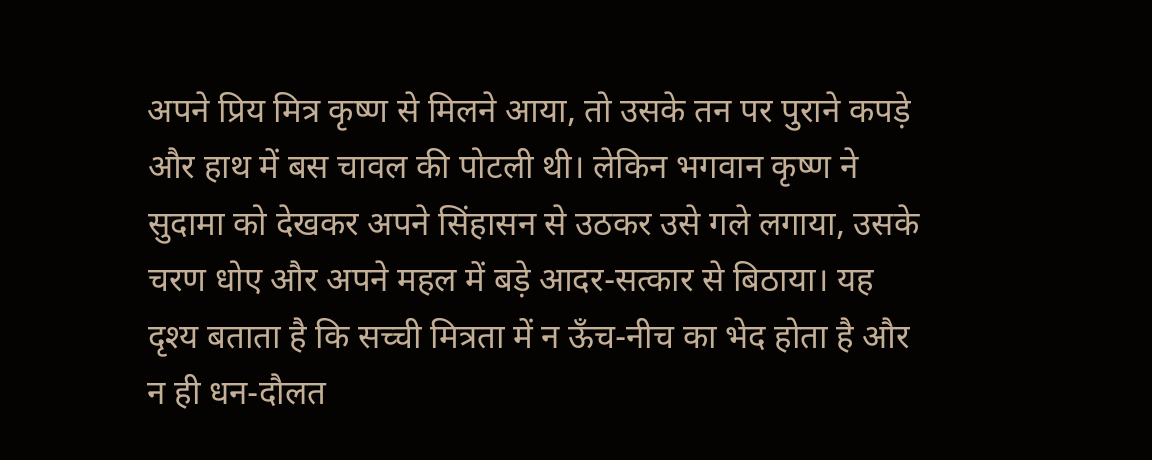अपने प्रिय मित्र कृष्ण से मिलने आया, तो उसके तन पर पुराने कपड़े और हाथ में बस चावल की पोटली थी। लेकिन भगवान कृष्ण ने सुदामा को देखकर अपने सिंहासन से उठकर उसे गले लगाया, उसके चरण धोए और अपने महल में बड़े आदर-सत्कार से बिठाया। यह दृश्य बताता है कि सच्ची मित्रता में न ऊँच-नीच का भेद होता है और न ही धन-दौलत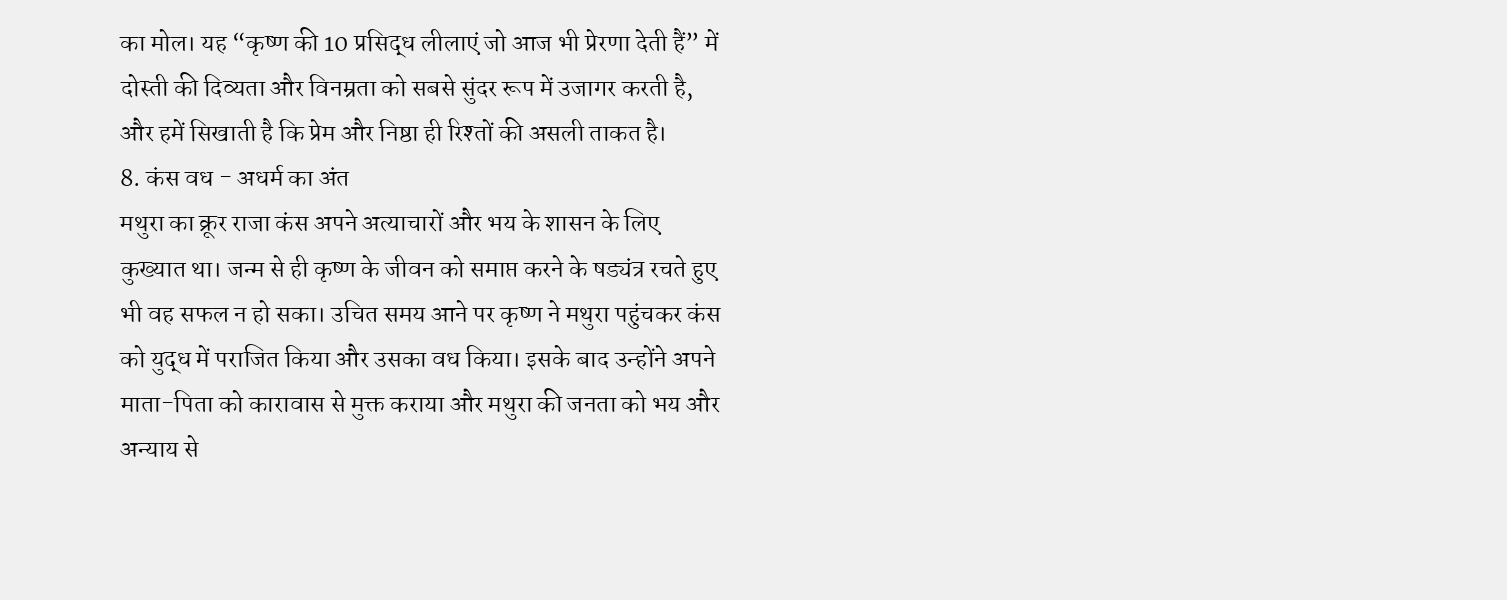का मोल। यह “कृष्ण की 10 प्रसिद्ध लीलाएं जो आज भी प्रेरणा देती हैं” में दोस्ती की दिव्यता और विनम्रता को सबसे सुंदर रूप में उजागर करती है, और हमें सिखाती है कि प्रेम और निष्ठा ही रिश्तों की असली ताकत है।
8. कंस वध - अधर्म का अंत
मथुरा का क्रूर राजा कंस अपने अत्याचारों और भय के शासन के लिए कुख्यात था। जन्म से ही कृष्ण के जीवन को समाप्त करने के षड्यंत्र रचते हुए भी वह सफल न हो सका। उचित समय आने पर कृष्ण ने मथुरा पहुंचकर कंस को युद्ध में पराजित किया और उसका वध किया। इसके बाद उन्होंने अपने माता-पिता को कारावास से मुक्त कराया और मथुरा की जनता को भय और अन्याय से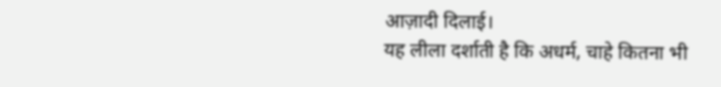आज़ादी दिलाई।
यह लीला दर्शाती है कि अधर्म, चाहे कितना भी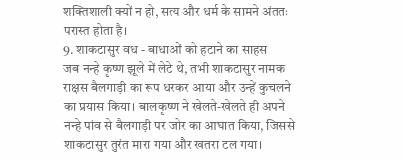शक्तिशाली क्यों न हो, सत्य और धर्म के सामने अंततः परास्त होता है।
9. शाकटासुर वध - बाधाओं को हटाने का साहस
जब नन्हे कृष्ण झूले में लेटे थे, तभी शाकटासुर नामक राक्षस बैलगाड़ी का रूप धरकर आया और उन्हें कुचलने का प्रयास किया। बालकृष्ण ने खेलते-खेलते ही अपने नन्हे पांव से बैलगाड़ी पर जोर का आघात किया, जिससे शाकटासुर तुरंत मारा गया और खतरा टल गया।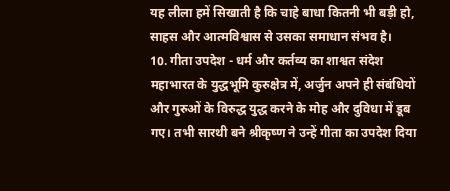यह लीला हमें सिखाती है कि चाहे बाधा कितनी भी बड़ी हो, साहस और आत्मविश्वास से उसका समाधान संभव है।
10. गीता उपदेश - धर्म और कर्तव्य का शाश्वत संदेश
महाभारत के युद्धभूमि कुरुक्षेत्र में, अर्जुन अपने ही संबंधियों और गुरुओं के विरुद्ध युद्ध करने के मोह और दुविधा में डूब गए। तभी सारथी बने श्रीकृष्ण ने उन्हें गीता का उपदेश दिया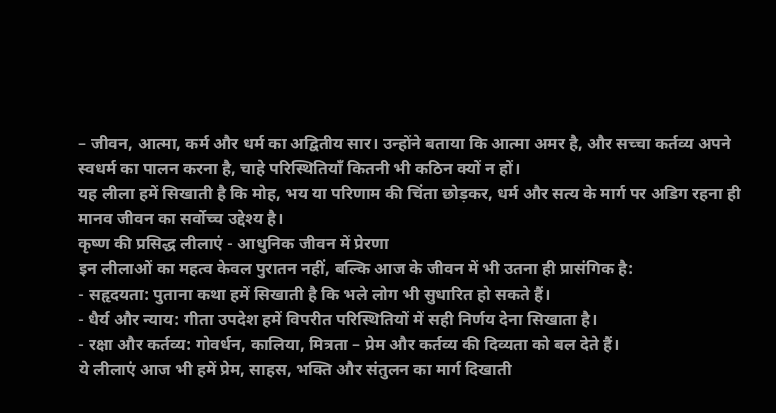– जीवन, आत्मा, कर्म और धर्म का अद्वितीय सार। उन्होंने बताया कि आत्मा अमर है, और सच्चा कर्तव्य अपने स्वधर्म का पालन करना है, चाहे परिस्थितियाँ कितनी भी कठिन क्यों न हों।
यह लीला हमें सिखाती है कि मोह, भय या परिणाम की चिंता छोड़कर, धर्म और सत्य के मार्ग पर अडिग रहना ही मानव जीवन का सर्वोच्च उद्देश्य है।
कृष्ण की प्रसिद्ध लीलाएं - आधुनिक जीवन में प्रेरणा
इन लीलाओं का महत्व केवल पुरातन नहीं, बल्कि आज के जीवन में भी उतना ही प्रासंगिक है:
- सहृदयता: पुताना कथा हमें सिखाती है कि भले लोग भी सुधारित हो सकते हैं।
- धैर्य और न्याय: गीता उपदेश हमें विपरीत परिस्थितियों में सही निर्णय देना सिखाता है।
- रक्षा और कर्तव्य: गोवर्धन, कालिया, मित्रता – प्रेम और कर्तव्य की दिव्यता को बल देते हैं।
ये लीलाएं आज भी हमें प्रेम, साहस, भक्ति और संतुलन का मार्ग दिखाती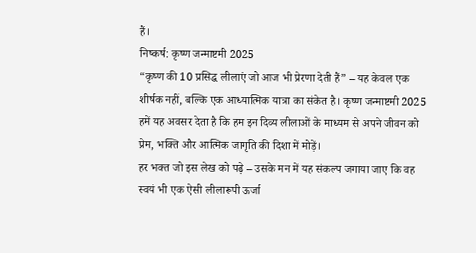हैं।
निष्कर्ष: कृष्ण जन्माष्टमी 2025
“कृष्ण की 10 प्रसिद्ध लीलाएं जो आज भी प्रेरणा देती हैं” – यह केवल एक शीर्षक नहीं, बल्कि एक आध्यात्मिक यात्रा का संकेत है। कृष्ण जन्माष्टमी 2025 हमें यह अवसर देता है कि हम इन दिव्य लीलाओं के माध्यम से अपने जीवन को प्रेम, भक्ति और आत्मिक जागृति की दिशा में मोड़ें।
हर भक्त जो इस लेख को पढ़े – उसके मन में यह संकल्प जगाया जाए कि वह स्वयं भी एक ऐसी लीलारूपी ऊर्जा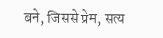बने, जिससे प्रेम, सत्य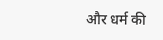और धर्म की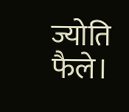ज्योति फैले।